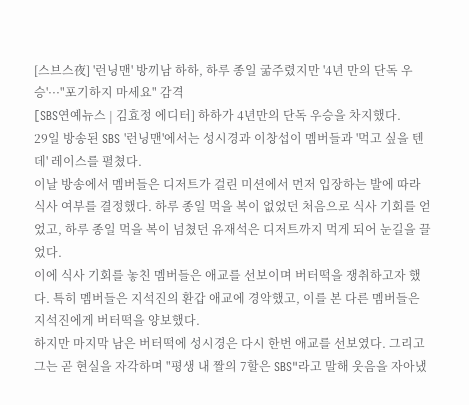[스브스夜] '런닝맨' 방끼남 하하, 하루 종일 굶주렸지만 '4년 만의 단독 우승'···"포기하지 마세요" 감격
[SBS연예뉴스 | 김효정 에디터] 하하가 4년만의 단독 우승을 차지했다.
29일 방송된 SBS '런닝맨'에서는 성시경과 이창섭이 멤버들과 '먹고 싶을 텐데' 레이스를 펼쳤다.
이날 방송에서 멤버들은 디저트가 걸린 미션에서 먼저 입장하는 발에 따라 식사 여부를 결정했다. 하루 종일 먹을 복이 없었던 처음으로 식사 기회를 얻었고, 하루 종일 먹을 복이 넘쳤던 유재석은 디저트까지 먹게 되어 눈길을 끌었다.
이에 식사 기회를 놓친 멤버들은 애교를 선보이며 버터떡을 쟁취하고자 했다. 특히 멤버들은 지석진의 환갑 애교에 경악했고, 이를 본 다른 멤버들은 지석진에게 버터떡을 양보했다.
하지만 마지막 남은 버터떡에 성시경은 다시 한번 애교를 선보였다. 그리고 그는 곧 현실을 자각하며 "평생 내 짤의 7할은 SBS"라고 말해 웃음을 자아냈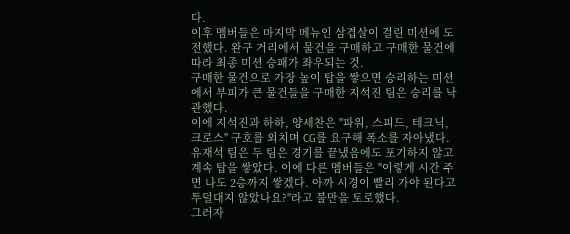다.
이후 멤버들은 마지막 메뉴인 삼겹살이 걸린 미션에 도전했다. 완구 거리에서 물건을 구매하고 구매한 물건에 따라 최종 미션 승패가 좌우되는 것.
구매한 물건으로 가장 높이 탑을 쌓으면 승리하는 미션에서 부피가 큰 물건들을 구매한 지석진 팀은 승리를 낙관했다.
이에 지석진과 하하, 양세찬은 "파워, 스피드, 테크닉, 크로스" 구호를 외치며 CG를 요구해 폭소를 자아냈다.
유재석 팀은 두 팀은 경기를 끝냈음에도 포기하지 않고 계속 탑을 쌓았다. 이에 다른 멤버들은 "이렇게 시간 주면 나도 2층까지 쌓겠다. 아까 시경이 빨리 가야 된다고 투덜대지 않았나요?"라고 불만을 토로했다.
그러자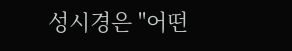성시경은 "어떤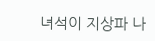녀석이 지상파 나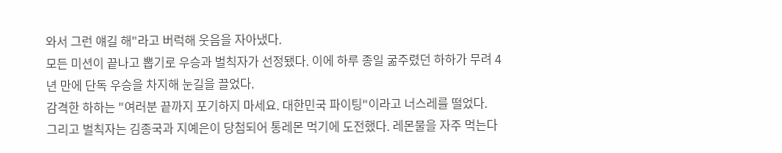와서 그런 얘길 해"라고 버럭해 웃음을 자아냈다.
모든 미션이 끝나고 뽑기로 우승과 벌칙자가 선정됐다. 이에 하루 종일 굶주렸던 하하가 무려 4년 만에 단독 우승을 차지해 눈길을 끌었다.
감격한 하하는 "여러분 끝까지 포기하지 마세요. 대한민국 파이팅"이라고 너스레를 떨었다.
그리고 벌칙자는 김종국과 지예은이 당첨되어 통레몬 먹기에 도전했다. 레몬물을 자주 먹는다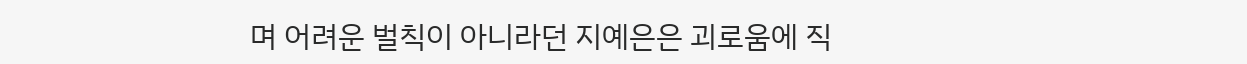며 어려운 벌칙이 아니라던 지예은은 괴로움에 직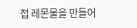접 레몬물을 만들어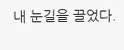내 눈길을 끌었다.